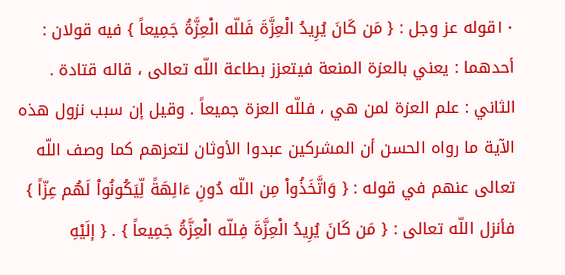١٠قوله عز وجل : { مَن كَانَ يُرِيدُ الْعِزَّةَ فَللّه الْعِزَّةُ جَمِيعاً } فيه قولان : أحدهما : يعني بالعزة المنعة فيتعزز بطاعة اللّه تعالى ، قاله قتادة . الثاني : علم العزة لمن هي ، فللّه العزة جميعاً . وقيل إن سبب نزول هذه الآية ما رواه الحسن أن المشركين عبدوا الأوثان لتعزهم كما وصف اللّه تعالى عنهم في قوله : { وَاتَّخَذُواْ مِن اللّه دُونِ ءَالِهَةً لِّيَكُونُواْ لَهُم عِزّاً } فأنزل اللّه تعالى : { مَن كَانَ يُرِيدُ الْعِزَّةَ فِللّه الْعِزَّةُ جَمِيعاً } . { إلَيْهِ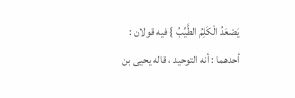يَصْعَدُ الْكَلِمُ الطَّيِّبُ } فيه قولان : أحدهما : أنه التوحيد ، قاله يحيى بن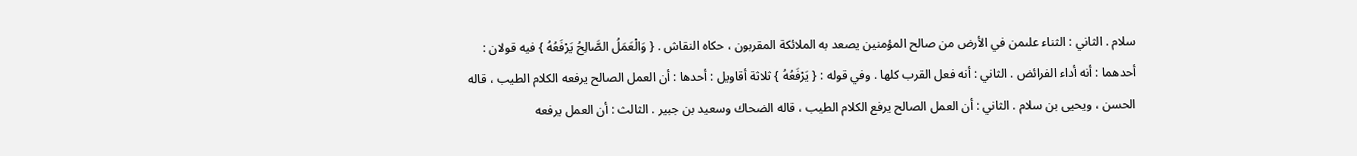سلام . الثاني : الثناء علىمن في الأرض من صالح المؤمنين يصعد به الملائكة المقربون ، حكاه النقاش . { وَالْعَمَلُ الصَّالِحُ يَرْفَعُهُ } فيه قولان : أحدهما : أنه أداء الفرائض . الثاني : أنه فعل القرب كلها . وفي قوله : { يَرْفَعُهُ } ثلاثة أقاويل : أحدها : أن العمل الصالح يرفعه الكلام الطيب ، قاله الحسن ، ويحيى بن سلام . الثاني : أن العمل الصالح يرفع الكلام الطيب ، قاله الضحاك وسعيد بن جبير . الثالث : أن العمل يرفعه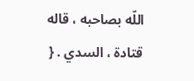اللّه بصاحبه ، قاله قتادة ، السدي . {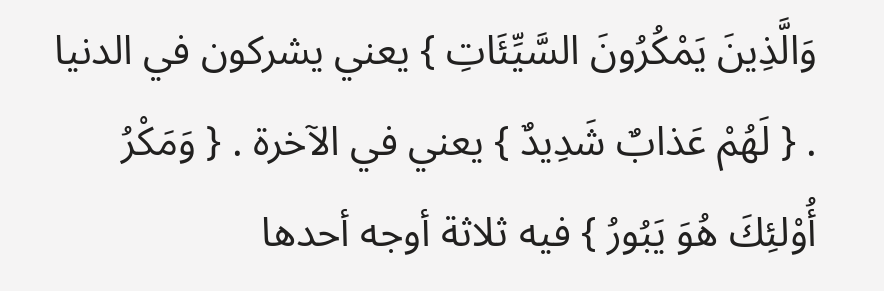وَالَّذِينَ يَمْكُرُونَ السَّيِّئَاتِ } يعني يشركون في الدنيا . { لَهُمْ عَذابٌ شَدِيدٌ } يعني في الآخرة . { وَمَكْرُ أُوْلئِكَ هُوَ يَبُورُ } فيه ثلاثة أوجه أحدها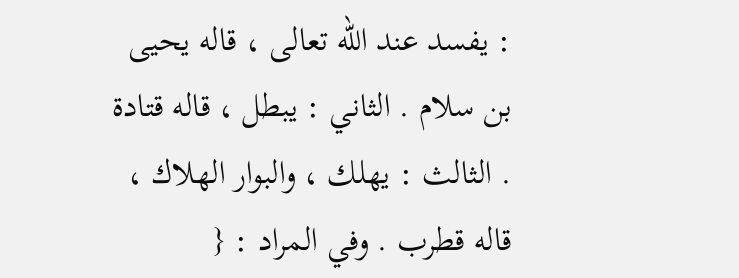: يفسد عند اللّه تعالى ، قاله يحيى بن سلام . الثاني : يبطل ، قاله قتادة . الثالث : يهلك ، والبوار الهلاك ، قاله قطرب . وفي المراد : {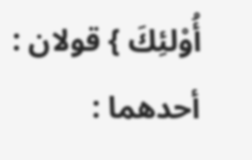أُوْلئِكَ } قولان : أحدهما :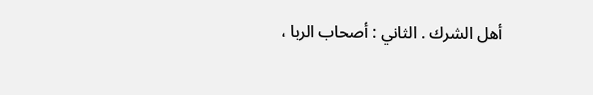أهل الشرك . الثاني : أصحاب الربا ،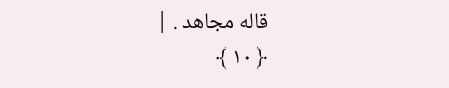قاله مجاهد . |
﴿ ١٠ ﴾